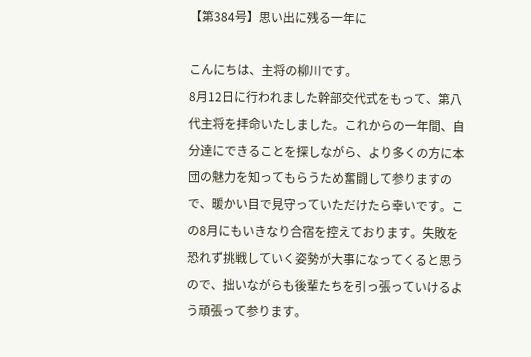【第384号】思い出に残る一年に

こんにちは、主将の柳川です。
8月12日に行われました幹部交代式をもって、第八代主将を拝命いたしました。これからの一年間、自分達にできることを探しながら、より多くの方に本団の魅力を知ってもらうため奮闘して参りますので、暖かい目で見守っていただけたら幸いです。この8月にもいきなり合宿を控えております。失敗を恐れず挑戦していく姿勢が大事になってくると思うので、拙いながらも後輩たちを引っ張っていけるよう頑張って参ります。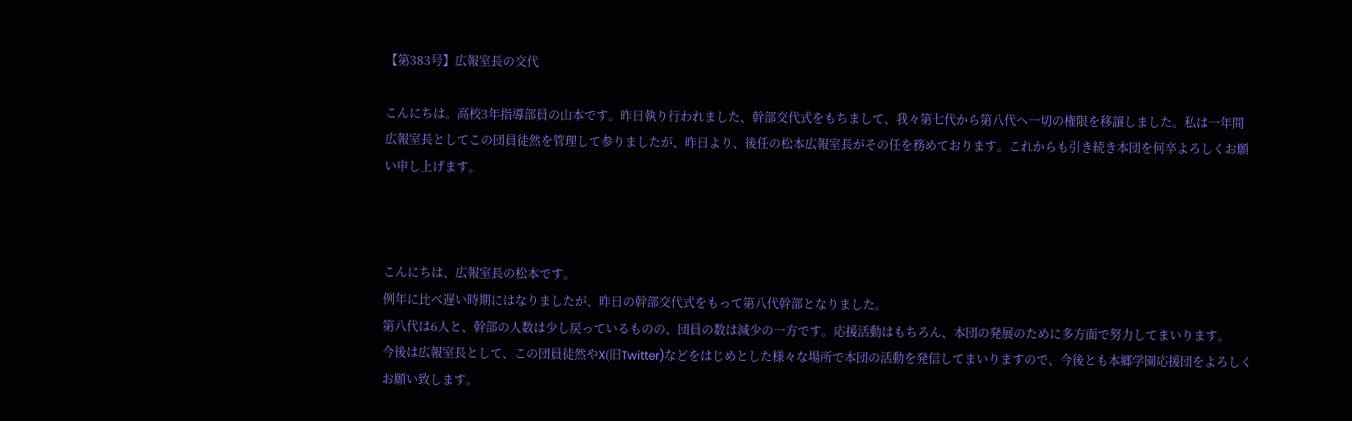【第383号】広報室長の交代

こんにちは。高校3年指導部員の山本です。昨日執り行われました、幹部交代式をもちまして、我々第七代から第八代へ一切の権限を移譲しました。私は一年間広報室長としてこの団員徒然を管理して参りましたが、昨日より、後任の松本広報室長がその任を務めております。これからも引き続き本団を何卒よろしくお願い申し上げます。



こんにちは、広報室長の松本です。
例年に比べ遅い時期にはなりましたが、昨日の幹部交代式をもって第八代幹部となりました。
第八代は6人と、幹部の人数は少し戻っているものの、団員の数は減少の一方です。応援活動はもちろん、本団の発展のために多方面で努力してまいります。
今後は広報室長として、この団員徒然やX(旧Twitter)などをはじめとした様々な場所で本団の活動を発信してまいりますので、今後とも本郷学園応援団をよろしくお願い致します。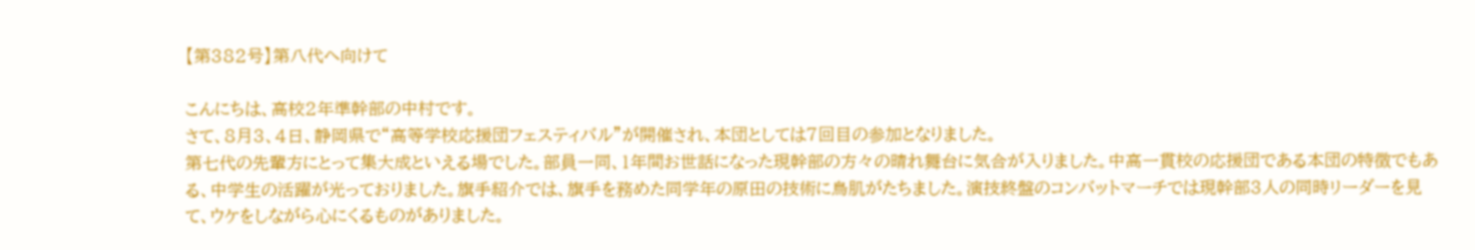【第382号】第八代へ向けて

こんにちは、高校2年準幹部の中村です。
さて、8月3、4日、静岡県で“高等学校応援団フェスティバル”が開催され、本団としては7回目の参加となりました。
第七代の先輩方にとって集大成といえる場でした。部員一同、1年間お世話になった現幹部の方々の晴れ舞台に気合が入りました。中高一貫校の応援団である本団の特徴でもある、中学生の活躍が光っておりました。旗手紹介では、旗手を務めた同学年の原田の技術に鳥肌がたちました。演技終盤のコンバットマーチでは現幹部3人の同時リーダーを見て、ウケをしながら心にくるものがありました。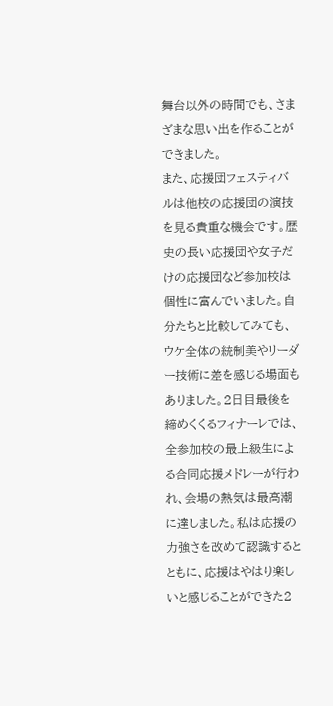舞台以外の時間でも、さまざまな思い出を作ることができました。
また、応援団フェスティバルは他校の応援団の演技を見る貴重な機会です。歴史の長い応援団や女子だけの応援団など参加校は個性に富んでいました。自分たちと比較してみても、ウケ全体の統制美やリーダー技術に差を感じる場面もありました。2日目最後を締めくくるフィナーレでは、全参加校の最上級生による合同応援メドレーが行われ、会場の熱気は最高潮に達しました。私は応援の力強さを改めて認識するとともに、応援はやはり楽しいと感じることができた2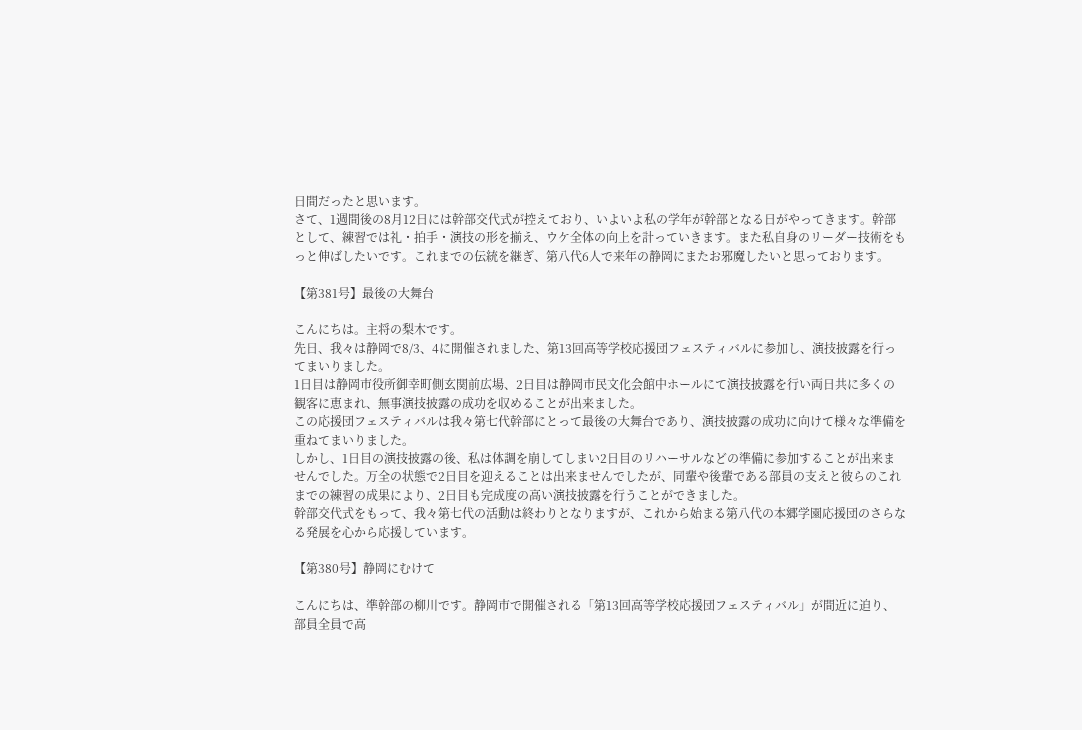日間だったと思います。
さて、1週間後の8月12日には幹部交代式が控えており、いよいよ私の学年が幹部となる日がやってきます。幹部として、練習では礼・拍手・演技の形を揃え、ウケ全体の向上を計っていきます。また私自身のリーダー技術をもっと伸ばしたいです。これまでの伝統を継ぎ、第八代6人で来年の静岡にまたお邪魔したいと思っております。

【第381号】最後の大舞台

こんにちは。主将の梨木です。
先日、我々は静岡で8/3、4に開催されました、第13回高等学校応援団フェスティバルに参加し、演技披露を行ってまいりました。
1日目は静岡市役所御幸町側玄関前広場、2日目は静岡市民文化会館中ホールにて演技披露を行い両日共に多くの観客に恵まれ、無事演技披露の成功を収めることが出来ました。
この応援団フェスティバルは我々第七代幹部にとって最後の大舞台であり、演技披露の成功に向けて様々な準備を重ねてまいりました。
しかし、1日目の演技披露の後、私は体調を崩してしまい2日目のリハーサルなどの準備に参加することが出来ませんでした。万全の状態で2日目を迎えることは出来ませんでしたが、同輩や後輩である部員の支えと彼らのこれまでの練習の成果により、2日目も完成度の高い演技披露を行うことができました。
幹部交代式をもって、我々第七代の活動は終わりとなりますが、これから始まる第八代の本郷学園応援団のさらなる発展を心から応援しています。

【第380号】静岡にむけて

こんにちは、準幹部の柳川です。静岡市で開催される「第13回高等学校応援団フェスティバル」が間近に迫り、部員全員で高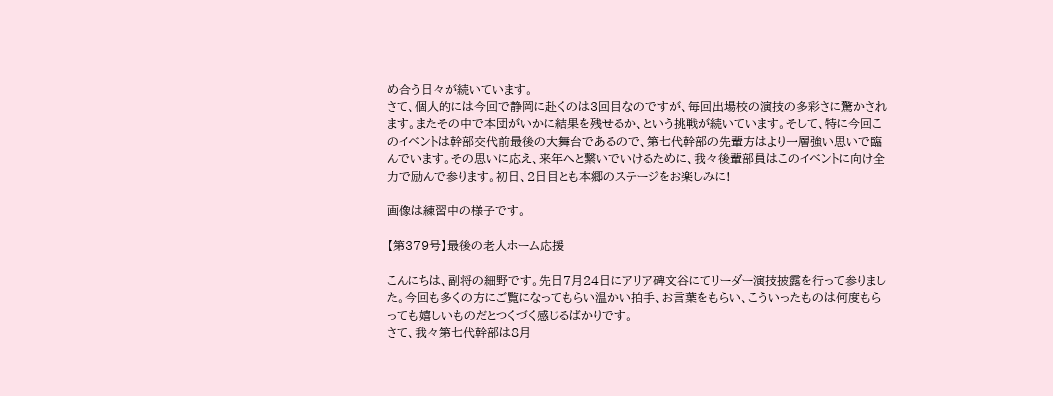め合う日々が続いています。
さて、個人的には今回で静岡に赴くのは3回目なのですが、毎回出場校の演技の多彩さに驚かされます。またその中で本団がいかに結果を残せるか、という挑戦が続いています。そして、特に今回このイベントは幹部交代前最後の大舞台であるので、第七代幹部の先輩方はより一層強い思いで臨んでいます。その思いに応え、来年へと繋いでいけるために、我々後輩部員はこのイベントに向け全力で励んで参ります。初日、2日目とも本郷のステージをお楽しみに!

画像は練習中の様子です。

【第379号】最後の老人ホーム応援

こんにちは、副将の細野です。先日7月24日にアリア碑文谷にてリーダー演技披露を行って参りました。今回も多くの方にご覧になってもらい温かい拍手、お言葉をもらい、こういったものは何度もらっても嬉しいものだとつくづく感じるばかりです。
さて、我々第七代幹部は8月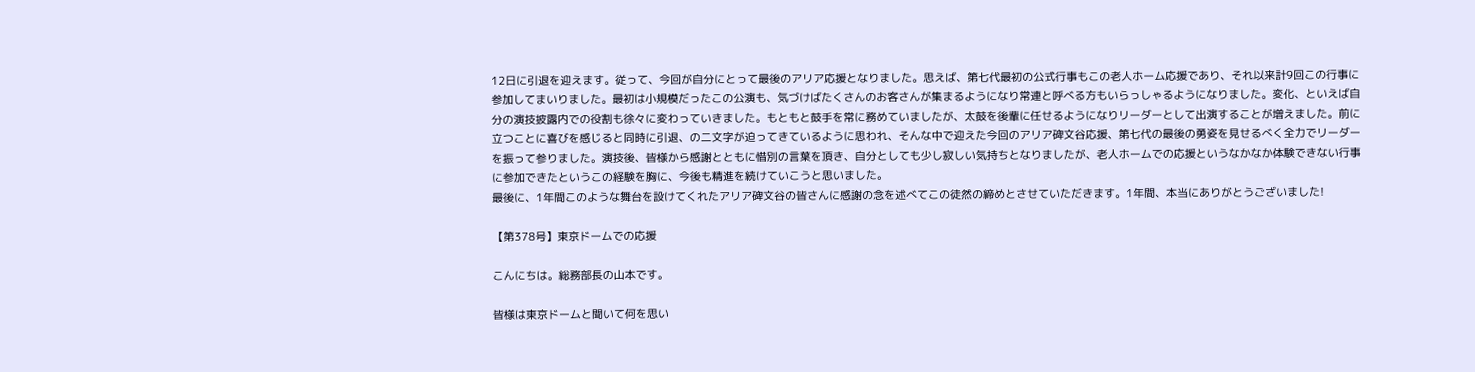12日に引退を迎えます。従って、今回が自分にとって最後のアリア応援となりました。思えば、第七代最初の公式行事もこの老人ホーム応援であり、それ以来計9回この行事に参加してまいりました。最初は小規模だったこの公演も、気づけばたくさんのお客さんが集まるようになり常連と呼べる方もいらっしゃるようになりました。変化、といえば自分の演技披露内での役割も徐々に変わっていきました。もともと鼓手を常に務めていましたが、太鼓を後輩に任せるようになりリーダーとして出演することが増えました。前に立つことに喜びを感じると同時に引退、の二文字が迫ってきているように思われ、そんな中で迎えた今回のアリア碑文谷応援、第七代の最後の勇姿を見せるべく全力でリーダーを振って参りました。演技後、皆様から感謝とともに惜別の言葉を頂き、自分としても少し寂しい気持ちとなりましたが、老人ホームでの応援というなかなか体験できない行事に参加できたというこの経験を胸に、今後も精進を続けていこうと思いました。
最後に、1年間このような舞台を設けてくれたアリア碑文谷の皆さんに感謝の念を述べてこの徒然の締めとさせていただきます。1年間、本当にありがとうございました!

【第378号】東京ドームでの応援

こんにちは。総務部長の山本です。

皆様は東京ドームと聞いて何を思い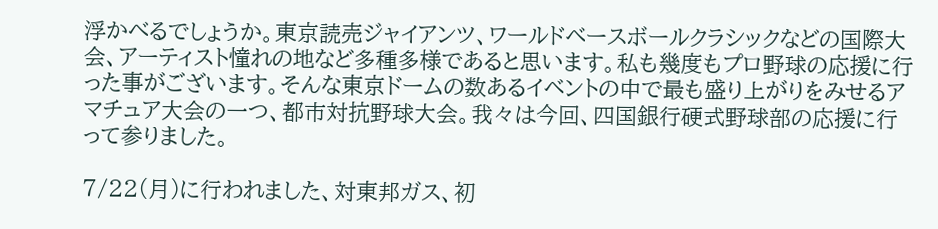浮かべるでしょうか。東京読売ジャイアンツ、ワールドベースボールクラシックなどの国際大会、アーティスト憧れの地など多種多様であると思います。私も幾度もプロ野球の応援に行った事がございます。そんな東京ドームの数あるイベントの中で最も盛り上がりをみせるアマチュア大会の一つ、都市対抗野球大会。我々は今回、四国銀行硬式野球部の応援に行って参りました。

7/22(月)に行われました、対東邦ガス、初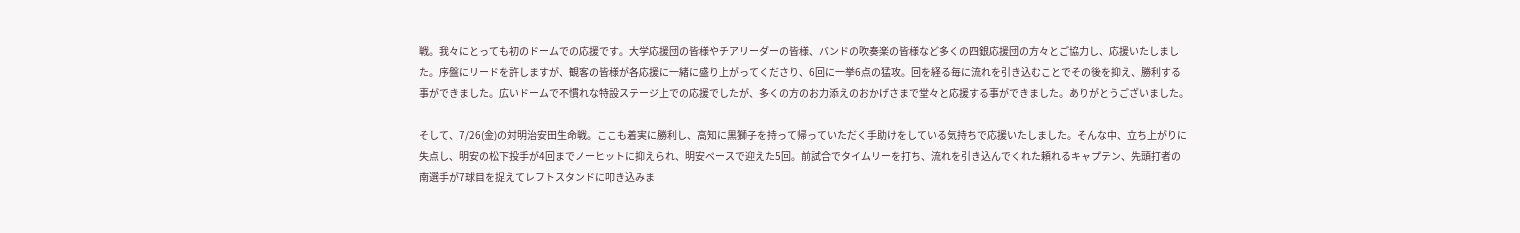戦。我々にとっても初のドームでの応援です。大学応援団の皆様やチアリーダーの皆様、バンドの吹奏楽の皆様など多くの四銀応援団の方々とご協力し、応援いたしました。序盤にリードを許しますが、観客の皆様が各応援に一緒に盛り上がってくださり、6回に一挙6点の猛攻。回を経る毎に流れを引き込むことでその後を抑え、勝利する事ができました。広いドームで不慣れな特設ステージ上での応援でしたが、多くの方のお力添えのおかげさまで堂々と応援する事ができました。ありがとうございました。

そして、7/26(金)の対明治安田生命戦。ここも着実に勝利し、高知に黒獅子を持って帰っていただく手助けをしている気持ちで応援いたしました。そんな中、立ち上がりに失点し、明安の松下投手が4回までノーヒットに抑えられ、明安ペースで迎えた5回。前試合でタイムリーを打ち、流れを引き込んでくれた頼れるキャプテン、先頭打者の南選手が7球目を捉えてレフトスタンドに叩き込みま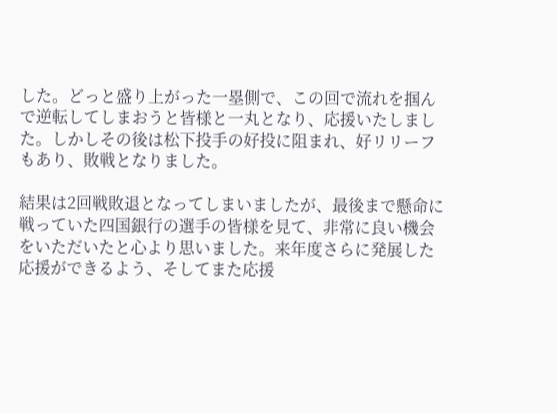した。どっと盛り上がった一塁側で、この回で流れを掴んで逆転してしまおうと皆様と一丸となり、応援いたしました。しかしその後は松下投手の好投に阻まれ、好リリーフもあり、敗戦となりました。

結果は2回戦敗退となってしまいましたが、最後まで懸命に戦っていた四国銀行の選手の皆様を見て、非常に良い機会をいただいたと心より思いました。来年度さらに発展した応援ができるよう、そしてまた応援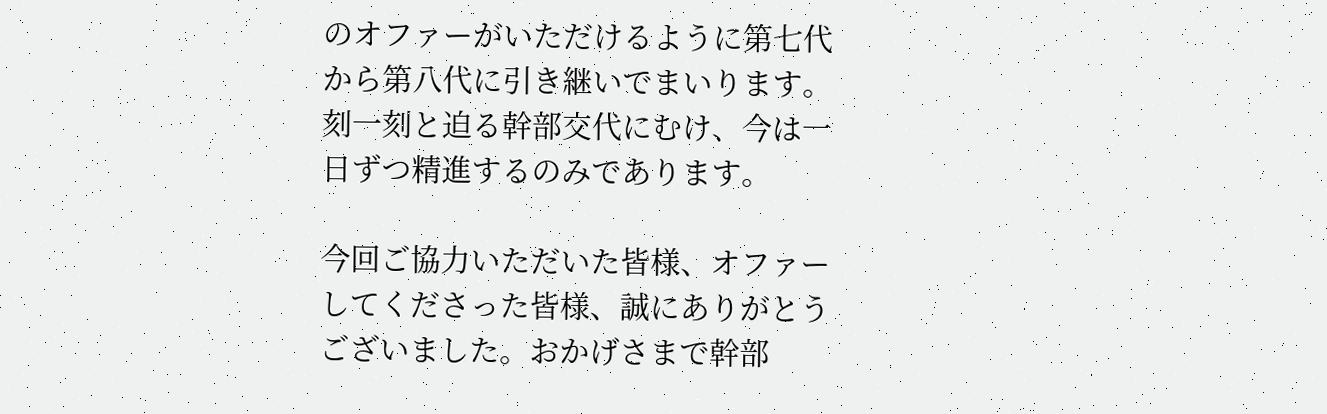のオファーがいただけるように第七代から第八代に引き継いでまいります。刻一刻と迫る幹部交代にむけ、今は一日ずつ精進するのみであります。

今回ご協力いただいた皆様、オファーしてくださった皆様、誠にありがとうございました。おかげさまで幹部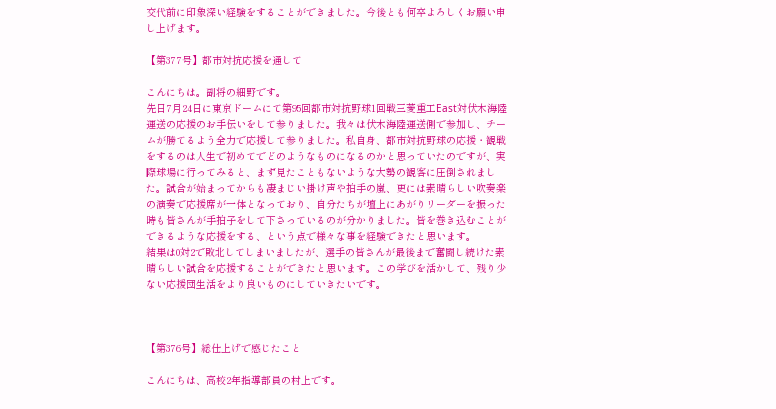交代前に印象深い経験をすることができました。今後とも何卒よろしくお願い申し上げます。

【第377号】都市対抗応援を通して

こんにちは。副将の細野です。
先日7月24日に東京ドームにて第95回都市対抗野球1回戦三菱重工East対伏木海陸運送の応援のお手伝いをして参りました。我々は伏木海陸運送側で参加し、チームが勝てるよう全力で応援して参りました。私自身、都市対抗野球の応援・観戦をするのは人生で初めてでどのようなものになるのかと思っていたのですが、実際球場に行ってみると、まず見たこともないような大勢の観客に圧倒されました。試合が始まってからも凄まじい掛け声や拍手の嵐、更には素晴らしい吹奏楽の演奏で応援席が一体となっており、自分たちが壇上にあがりリーダーを振った時も皆さんが手拍子をして下さっているのが分かりました。皆を巻き込むことができるような応援をする、という点で様々な事を経験できたと思います。
結果は0対2で敗北してしまいましたが、選手の皆さんが最後まで奮闘し続けた素晴らしい試合を応援することができたと思います。この学びを活かして、残り少ない応援団生活をより良いものにしていきたいです。



【第376号】総仕上げで感じたこと

こんにちは、高校2年指導部員の村上です。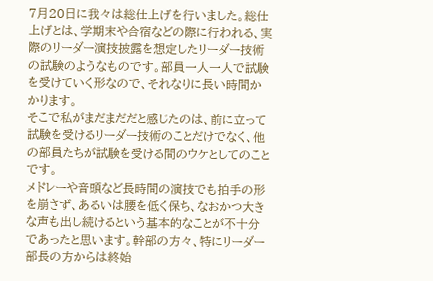7月20日に我々は総仕上げを行いました。総仕上げとは、学期末や合宿などの際に行われる、実際のリーダー演技披露を想定したリーダー技術の試験のようなものです。部員一人一人で試験を受けていく形なので、それなりに長い時間かかります。
そこで私がまだまだだと感じたのは、前に立って試験を受けるリーダー技術のことだけでなく、他の部員たちが試験を受ける間のウケとしてのことです。
メドレーや音頭など長時間の演技でも拍手の形を崩さず、あるいは腰を低く保ち、なおかつ大きな声も出し続けるという基本的なことが不十分であったと思います。幹部の方々、特にリーダー部長の方からは終始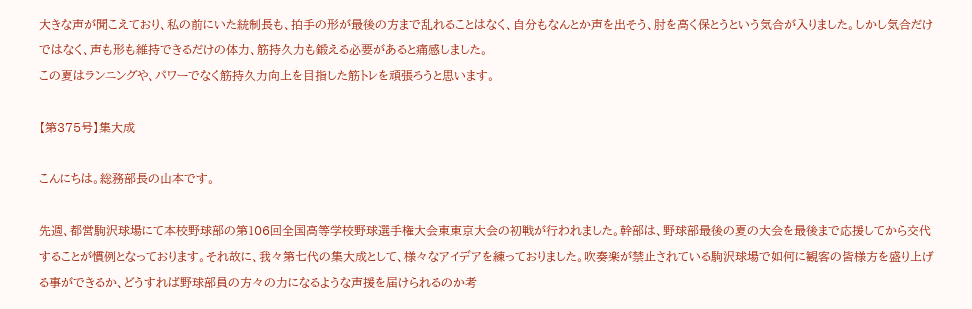大きな声が聞こえており、私の前にいた統制長も、拍手の形が最後の方まで乱れることはなく、自分もなんとか声を出そう、肘を高く保とうという気合が入りました。しかし気合だけではなく、声も形も維持できるだけの体力、筋持久力も鍛える必要があると痛感しました。
この夏はランニングや、パワーでなく筋持久力向上を目指した筋トレを頑張ろうと思います。

【第375号】集大成

こんにちは。総務部長の山本です。

先週、都営駒沢球場にて本校野球部の第106回全国高等学校野球選手権大会東東京大会の初戦が行われました。幹部は、野球部最後の夏の大会を最後まで応援してから交代することが慣例となっております。それ故に、我々第七代の集大成として、様々なアイデアを練っておりました。吹奏楽が禁止されている駒沢球場で如何に観客の皆様方を盛り上げる事ができるか、どうすれば野球部員の方々の力になるような声援を届けられるのか考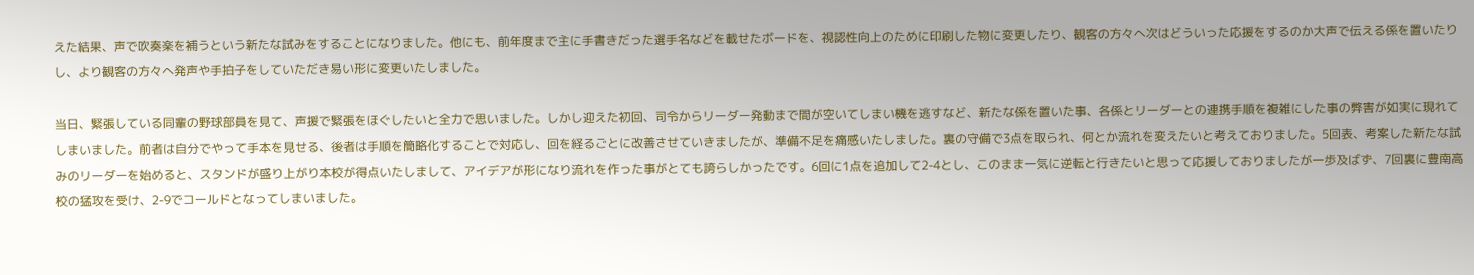えた結果、声で吹奏楽を補うという新たな試みをすることになりました。他にも、前年度まで主に手書きだった選手名などを載せたボードを、視認性向上のために印刷した物に変更したり、観客の方々へ次はどういった応援をするのか大声で伝える係を置いたりし、より観客の方々へ発声や手拍子をしていただき易い形に変更いたしました。

当日、緊張している同輩の野球部員を見て、声援で緊張をほぐしたいと全力で思いました。しかし迎えた初回、司令からリーダー発動まで間が空いてしまい機を逃すなど、新たな係を置いた事、各係とリーダーとの連携手順を複雑にした事の弊害が如実に現れてしまいました。前者は自分でやって手本を見せる、後者は手順を簡略化することで対応し、回を経るごとに改善させていきましたが、準備不足を痛感いたしました。裏の守備で3点を取られ、何とか流れを変えたいと考えておりました。5回表、考案した新たな試みのリーダーを始めると、スタンドが盛り上がり本校が得点いたしまして、アイデアが形になり流れを作った事がとても誇らしかったです。6回に1点を追加して2-4とし、このまま一気に逆転と行きたいと思って応援しておりましたが一歩及ばず、7回裏に豊南高校の猛攻を受け、2-9でコールドとなってしまいました。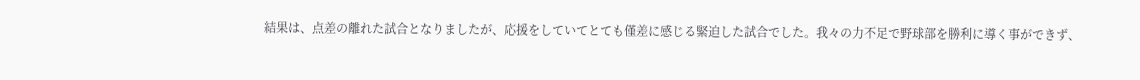結果は、点差の離れた試合となりましたが、応援をしていてとても僅差に感じる緊迫した試合でした。我々の力不足で野球部を勝利に導く事ができず、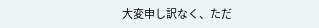大変申し訳なく、ただ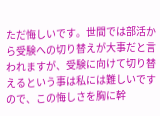ただ悔しいです。世間では部活から受験への切り替えが大事だと言われますが、受験に向けて切り替えるという事は私には難しいですので、この悔しさを胸に幹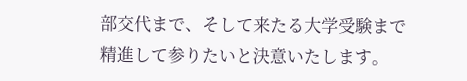部交代まで、そして来たる大学受験まで精進して参りたいと決意いたします。